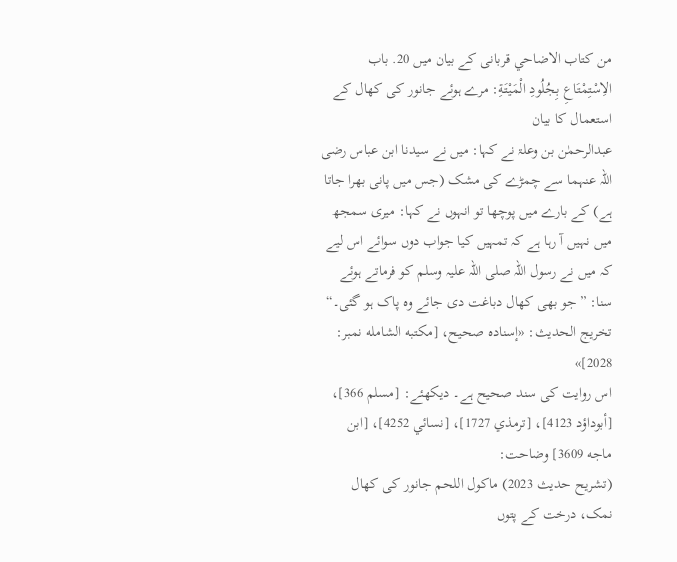من كتاب الاضاحي قربانی کے بیان میں 20. باب الاِسْتِمْتَاعِ بِجُلُودِ الْمَيْتَةِ: مرے ہوئے جانور کی کھال کے استعمال کا بیان
عبدالرحمٰن بن وعلۃ نے کہا: میں نے سیدنا ابن عباس رضی اللہ عنہما سے چمڑے کی مشک (جس میں پانی بھرا جاتا ہے) کے بارے میں پوچھا تو انہوں نے کہا: میری سمجھ میں نہیں آ رہا ہے کہ تمہیں کیا جواب دوں سوائے اس لیے کہ میں نے رسول اللہ صلی اللہ علیہ وسلم کو فرماتے ہوئے سنا: ”جو بھی کھال دباغت دی جائے وہ پاک ہو گئی۔“
تخریج الحدیث: «إسناده صحيح، [مكتبه الشامله نمبر: 2028]»
اس روایت کی سند صحیح ہے۔ دیکھئے: [مسلم 366]، [أبوداؤد 4123]، [ترمذي 1727]، [نسائي 4252]، [ابن ماجه 3609] وضاحت:
(تشریح حدیث 2023) ماکول اللحم جانور کی کھال نمک، درخت کے پتوں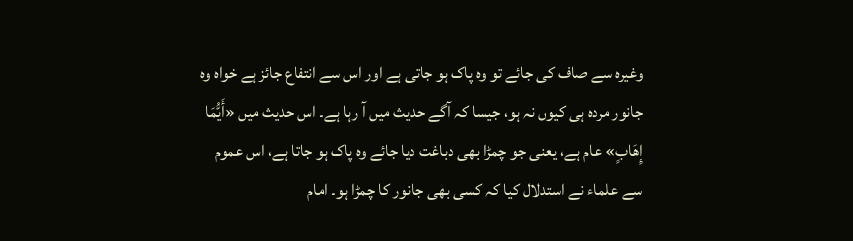وغیرہ سے صاف کی جائے تو وہ پاک ہو جاتی ہے اور اس سے انتفاع جائز ہے خواہ وہ جانور مردہ ہی کیوں نہ ہو، جیسا کہ آگے حدیث میں آ رہا ہے۔ اس حدیث میں «أَيُّمَا إِهَابٍ» عام ہے، یعنی جو چمڑا بھی دباغت دیا جائے وہ پاک ہو جاتا ہے، اس عموم سے علماء نے استدلال کیا کہ کسی بھی جانور کا چمڑا ہو۔ امام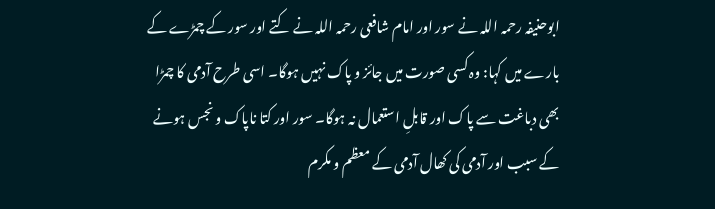ابوحنیفہ رحمہ اللہ نے سور اور امام شافعی رحمہ اللہ نے کتے اور سور کے چمڑے کے بارے میں کہا: وہ کسی صورت میں جائز و پاک نہیں ہوگا۔ اسی طرح آدمی کا چمڑا بھی دباغت سے پاک اور قابلِ استعمال نہ ہوگا۔ سور اور کتا ناپاک و نجس ہونے کے سبب اور آدمی کی کھال آدمی کے معظم و مکرم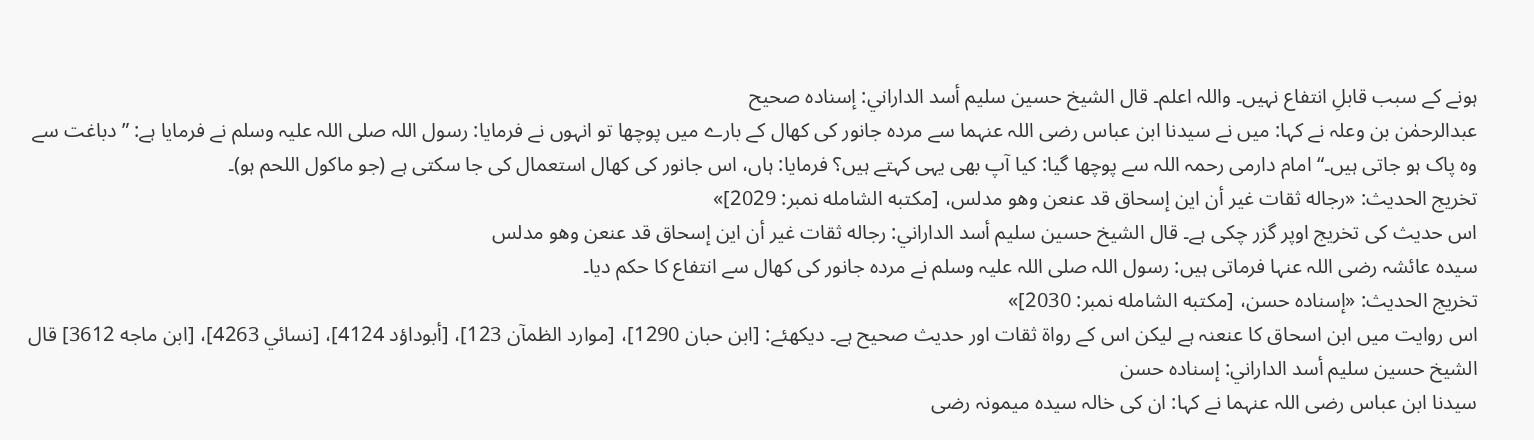ہونے کے سبب قابلِ انتفاع نہیں۔ واللہ اعلم۔ قال الشيخ حسين سليم أسد الداراني: إسناده صحيح
عبدالرحمٰن بن وعلہ نے کہا: میں نے سیدنا ابن عباس رضی اللہ عنہما سے مردہ جانور کی کھال کے بارے میں پوچھا تو انہوں نے فرمایا: رسول اللہ صلی اللہ علیہ وسلم نے فرمایا ہے: ”دباغت سے وہ پاک ہو جاتی ہیں۔“ امام دارمی رحمہ اللہ سے پوچھا گیا: کیا آپ بھی یہی کہتے ہیں؟ فرمایا: ہاں، اس جانور کی کھال استعمال کی جا سکتی ہے (جو ماکول اللحم ہو)۔
تخریج الحدیث: «رجاله ثقات غير أن اين إسحاق قد عنعن وهو مدلس، [مكتبه الشامله نمبر: 2029]»
اس حدیث کی تخریج اوپر گزر چکی ہے۔ قال الشيخ حسين سليم أسد الداراني: رجاله ثقات غير أن اين إسحاق قد عنعن وهو مدلس
سیدہ عائشہ رضی اللہ عنہا فرماتی ہیں: رسول اللہ صلی اللہ علیہ وسلم نے مردہ جانور کی کھال سے انتفاع کا حکم دیا۔
تخریج الحدیث: «إسناده حسن، [مكتبه الشامله نمبر: 2030]»
اس روایت میں ابن اسحاق کا عنعنہ ہے لیکن اس کے رواة ثقات اور حدیث صحیح ہے۔ دیکھئے: [ابن حبان 1290]، [موارد الظمآن 123]، [أبوداؤد 4124]، [نسائي 4263]، [ابن ماجه 3612] قال الشيخ حسين سليم أسد الداراني: إسناده حسن
سیدنا ابن عباس رضی اللہ عنہما نے کہا: ان کی خالہ سیدہ میمونہ رضی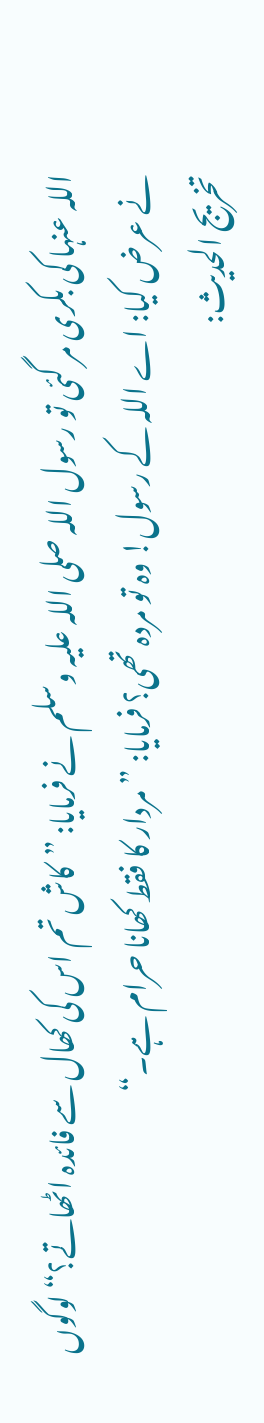اللہ عنہا کی بکری مر گئی تو رسول اللہ صلی اللہ علیہ وسلم نے فرمایا: ”کاش تم اس کی کھال سے فائدہ اٹھاتے؟“ لوگوں نے عرض کیا: اے اللہ کے رسول! وہ تو مردہ تھی؟ فرمایا: ”مردار کا فقط کھانا حرام ہے۔“
تخریج الحدیث: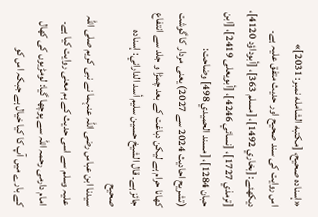«إسناده صحيح، [مكتبه الشامله نمبر: 2031]»
اس روایت کی سند صحیح اور حدیث متفق علیہ ہے۔ دیکھئے: [بخاري 1492]، [مسلم 363]، [أبوداؤد 4120]، [ترمذي 1727]، [نسائي 4246]، [أبويعلی 2419]، [ابن حبان 1284]، [مسند الحميدي 498] وضاحت:
(تشریح احادیث 2024 سے 2027) یعنی مردار کا گوشت کھانا حرام ہے لیکن دباغت کے بعد چمڑا و جلد سے انتفاع جائز ہے۔ قال الشيخ حسين سليم أسد الداراني: إسناده صحيح
سیدنا ابن عباس رضی اللہ عنہما نے نبی کریم صلی اللہ علیہ وسلم سے اسی حدیث کے ہم معنی روایت کیا ہے۔ امام دارمی رحمہ اللہ سے پوچھا گیا: لومڑیوں کی کھال کے بارے میں آپ کا کیا خیال ہے جبکہ اس کو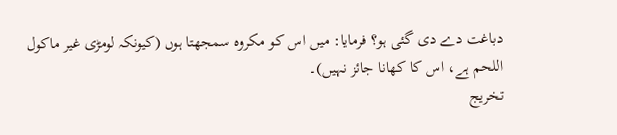دباغت دے دی گئی ہو؟ فرمایا: میں اس کو مکروہ سمجھتا ہوں (کیونکہ لومڑی غیر ماکول اللحم ہے، اس کا کھانا جائز نہیں)۔
تخریج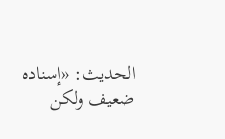الحدیث: «إسناده ضعيف ولكن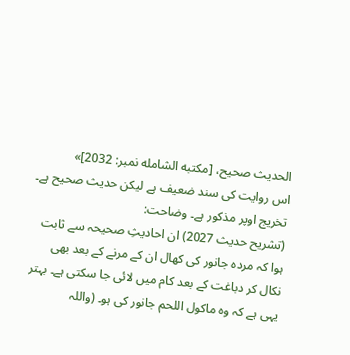الحديث صحيح، [مكتبه الشامله نمبر: 2032]»
اس روایت کی سند ضعیف ہے لیکن حدیث صحیح ہے۔ تخریج اوپر مذکور ہے۔ وضاحت:
(تشریح حدیث 2027) ان احادیثِ صحیحہ سے ثابت ہوا کہ مردہ جانور کی کھال ان کے مرنے کے بعد بھی نکال کر دباغت کے بعد کام میں لائی جا سکتی ہے۔ بہتر یہی ہے کہ وہ ماکول اللحم جانور کی ہو۔ (واللہ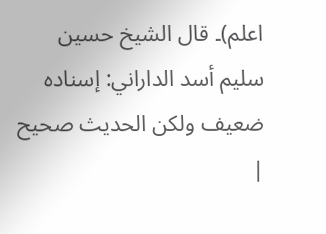اعلم)۔ قال الشيخ حسين سليم أسد الداراني: إسناده ضعيف ولكن الحديث صحيح
|